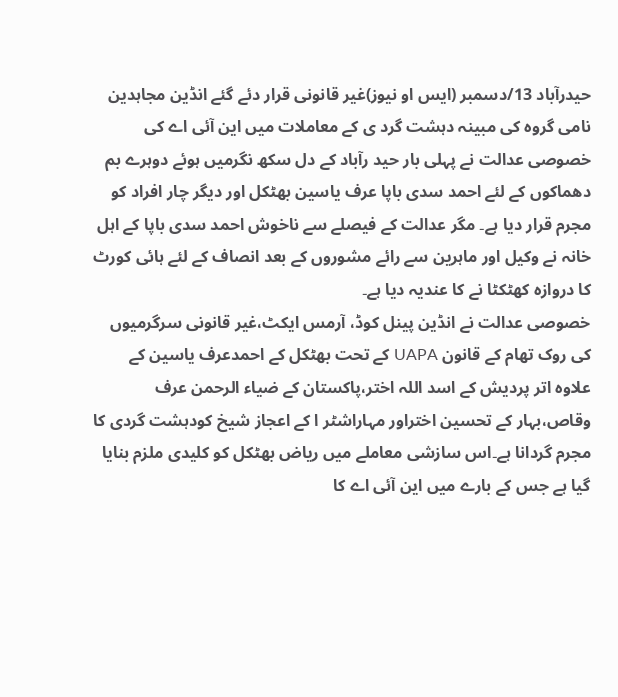حیدرآباد 13/دسمبر (ایس او نیوز)غیر قانونی قرار دئے گئے انڈین مجاہدین نامی گروہ کی مبینہ دہشت گرد ی کے معاملات میں این آئی اے کی خصوصی عدالت نے پہلی بار حید رآباد کے دل سکھ نگرمیں ہوئے دوہرے بم دھماکوں کے لئے احمد سدی باپا عرف یاسین بھٹکل اور دیگر چار افراد کو مجرم قرار دیا ہے۔ مگر عدالت کے فیصلے سے ناخوش احمد سدی باپا کے اہل خانہ نے وکیل اور ماہرین سے رائے مشوروں کے بعد انصاف کے لئے ہائی کورٹ کا دروازہ کھٹکٹا نے کا عندیہ دیا ہے۔
خصوصی عدالت نے انڈین پینل کوڈ، آرمس ایکٹ،غیر قانونی سرگرمیوں کی روک تھام کے قانون UAPA کے تحت بھٹکل کے احمدعرف یاسین کے علاوہ اتر پردیش کے اسد اللہ اختر،پاکستان کے ضیاء الرحمن عرف وقاص،بہار کے تحسین اختراور مہاراشٹر ا کے اعجاز شیخ کودہشت گردی کا مجرم گردانا ہے۔اس سازشی معاملے میں ریاض بھٹکل کو کلیدی ملزم بنایا گیا ہے جس کے بارے میں این آئی اے کا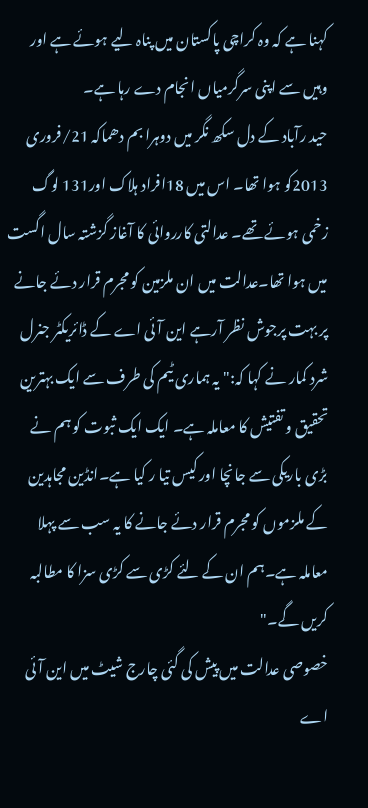کہنا ہے کہ وہ کراچی پاکستان میں پناہ لیے ہوئے ہے اور وہیں سے اپنی سرگرمیاں انجام دے رہا ہے۔
حید رآباد کے دل سکھ نگر میں دوہرا بم دھماکہ 21/فروری 2013کو ہوا تھا۔ اس میں 18افراد ہلاک اور131 لوگ زخمی ہوئے تھے۔ عدالتی کارروائی کا آغاز گزشتہ سال اگست میں ہوا تھا۔عدالت میں ان ملزمین کو مجرم قرار دئے جانے پر بہت پرجوش نظر آرہے این آئی اے کے ڈائریکٹر جنرل شرد کمار نے کہا کہ:" یہ ہماری ٹیم کی طرف سے ایک بہترین تحقیق و تفتیش کا معاملہ ہے۔ ایک ایک ثبوت کو ہم نے بڑی باریکی سے جانچا اور کیس تیا ر کیا ہے۔انڈین مجاہدین کے ملزموں کو مجرم قرار دئے جانے کا یہ سب سے پہلا معاملہ ہے۔ہم ان کے لئے کڑی سے کڑی سزا کا مطالبہ کریں گے۔"
خصوصی عدالت میں پیش کی گئی چارج شیٹ میں این آئی اے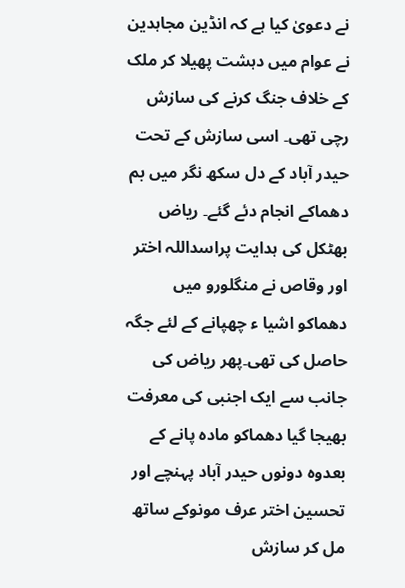نے دعویٰ کیا ہے کہ انڈین مجاہدین نے عوام میں دہشت پھیلا کر ملک کے خلاف جنگ کرنے کی سازش رچی تھی۔ اسی سازش کے تحت حیدر آباد کے دل سکھ نگر میں بم دھماکے انجام دئے گئے۔ ریاض بھٹکل کی ہدایت پراسداللہ اختر اور وقاص نے منگلورو میں دھماکو اشیا ء چھپانے کے لئے جگہ حاصل کی تھی۔پھر ریاض کی جانب سے ایک اجنبی کی معرفت بھیجا گیا دھماکو مادہ پانے کے بعدوہ دونوں حیدر آباد پہنچے اور تحسین اختر عرف مونوکے ساتھ مل کر سازش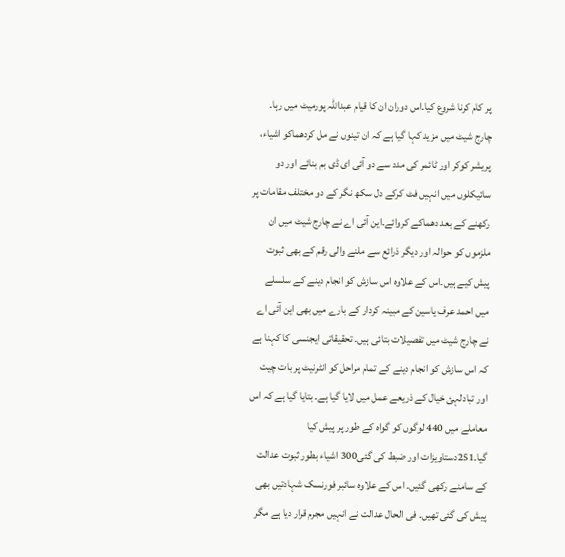پر کام کرنا شروع کیا۔اس دوران ان کا قیام عبداللہ پورمیٹ میں رہا۔
چارج شیٹ میں مزید کہا گیا ہے کہ ان تینوں نے مل کردھماکو اشیاء، پریشر کوکر اور ٹائمر کی مدد سے دو آئی ای ڈی بم بنائے اور دو سائیکلوں میں انہیں فٹ کرکے دل سکھ نگر کے دو مختلف مقامات پر رکھنے کے بعد دھماکے کروائے۔این آئی اے نے چارج شیٹ میں ان ملزموں کو حوالہ اور دیگر ذرائع سے ملنے والی رقم کے بھی ثبوت پیش کیے ہیں۔اس کے علاوہ اس سازش کو انجام دینے کے سلسلے میں احمد عرف یاسین کے مبینہ کردار کے بارے میں بھی این آئی اے نے چارج شیٹ میں تفصیلات بتائی ہیں۔ تحقیقاتی ایجنسی کا کہنا ہے کہ اس سازش کو انجام دینے کے تمام مراحل کو انٹرنیٹ پر بات چیت اور تبادلہئ خیال کے ذریعے عمل میں لایا گیا ہے۔ بتایا گیا ہے کہ اس معاملے میں 440 لوگوں کو گواہ کے طور پر پیش کیا گیا۔251دستاویزات اور ضبط کی گئی300 اشیاء بطور ثبوت عدالت کے سامنے رکھی گئیں۔ اس کے علاوہ سائبر فورنسک شہادتیں بھی پیش کی گئی تھیں۔ فی الحال عدالت نے انہیں مجرم قرار دیا ہے مگر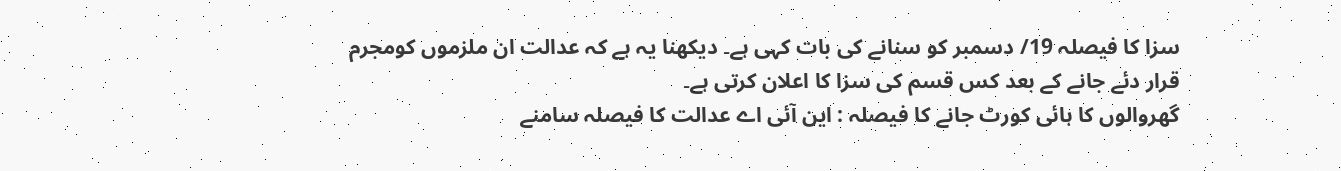سزا کا فیصلہ 19/ دسمبر کو سنانے کی بات کہی ہے۔ دیکھنا یہ ہے کہ عدالت ان ملزموں کومجرم قرار دئے جانے کے بعد کس قسم کی سزا کا اعلان کرتی ہے۔
گھروالوں کا ہائی کورٹ جانے کا فیصلہ : این آئی اے عدالت کا فیصلہ سامنے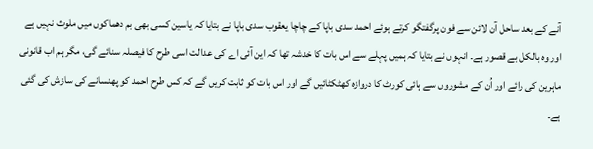آنے کے بعد ساحل آن لائن سے فون پرگفتگو کرتے ہوئے احمد سدی باپا کے چاچا یعقوب سدی باپا نے بتایا کہ یاسین کسی بھی بم دھماکوں میں ملوث نہیں ہے اور وہ بالکل بے قصور ہے۔ انہوں نے بتایا کہ ہمیں پہلے سے اس بات کا خدشہ تھا کہ این آئی اے کی عدالت اسی طرح کا فیصلہ سنائے گی، مگر ہم اب قانونی ماہرین کی رائے اور اُن کے مشوروں سے ہائی کورٹ کا دروازہ کھٹکٹائیں گے اور اس بات کو ثابت کریں گے کہ کس طرح احمد کو پھنسانے کی سازش کی گئی ہے۔